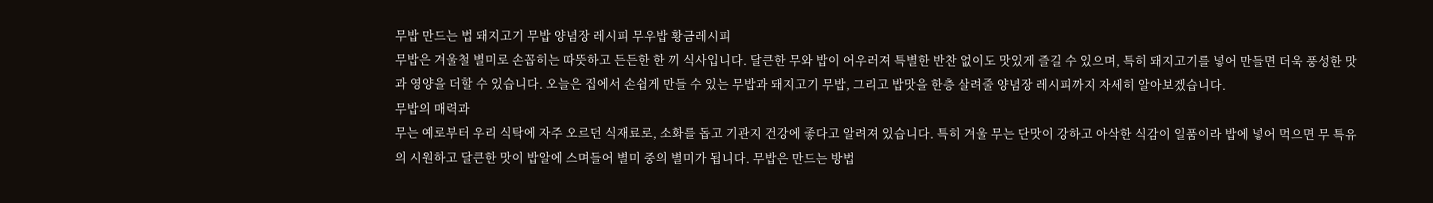무밥 만드는 법 돼지고기 무밥 양념장 레시피 무우밥 황금레시피
무밥은 겨울철 별미로 손꼽히는 따뜻하고 든든한 한 끼 식사입니다. 달큰한 무와 밥이 어우러져 특별한 반찬 없이도 맛있게 즐길 수 있으며, 특히 돼지고기를 넣어 만들면 더욱 풍성한 맛과 영양을 더할 수 있습니다. 오늘은 집에서 손쉽게 만들 수 있는 무밥과 돼지고기 무밥, 그리고 밥맛을 한층 살려줄 양념장 레시피까지 자세히 알아보겠습니다.
무밥의 매력과
무는 예로부터 우리 식탁에 자주 오르던 식재료로, 소화를 돕고 기관지 건강에 좋다고 알려져 있습니다. 특히 겨울 무는 단맛이 강하고 아삭한 식감이 일품이라 밥에 넣어 먹으면 무 특유의 시원하고 달큰한 맛이 밥알에 스며들어 별미 중의 별미가 됩니다. 무밥은 만드는 방법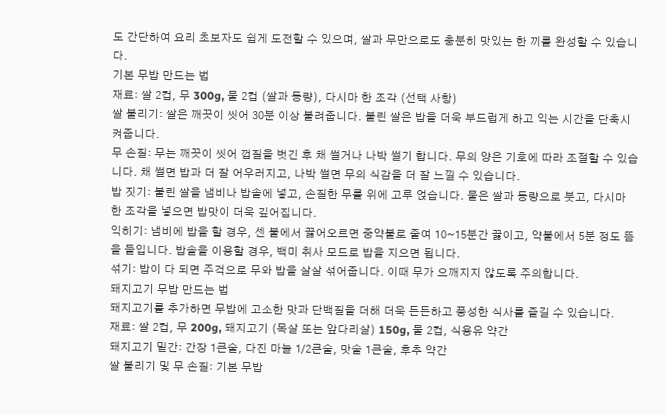도 간단하여 요리 초보자도 쉽게 도전할 수 있으며, 쌀과 무만으로도 충분히 맛있는 한 끼를 완성할 수 있습니다.
기본 무밥 만드는 법
재료: 쌀 2컵, 무 300g, 물 2컵 (쌀과 동량), 다시마 한 조각 (선택 사항)
쌀 불리기: 쌀은 깨끗이 씻어 30분 이상 불려줍니다. 불린 쌀은 밥을 더욱 부드럽게 하고 익는 시간을 단축시켜줍니다.
무 손질: 무는 깨끗이 씻어 껍질을 벗긴 후 채 썰거나 나박 썰기 합니다. 무의 양은 기호에 따라 조절할 수 있습니다. 채 썰면 밥과 더 잘 어우러지고, 나박 썰면 무의 식감을 더 잘 느낄 수 있습니다.
밥 짓기: 불린 쌀을 냄비나 밥솥에 넣고, 손질한 무를 위에 고루 얹습니다. 물은 쌀과 동량으로 붓고, 다시마 한 조각을 넣으면 밥맛이 더욱 깊어집니다.
익히기: 냄비에 밥을 할 경우, 센 불에서 끓어오르면 중약불로 줄여 10~15분간 끓이고, 약불에서 5분 정도 뜸을 들입니다. 밥솥을 이용할 경우, 백미 취사 모드로 밥을 지으면 됩니다.
섞기: 밥이 다 되면 주걱으로 무와 밥을 살살 섞어줍니다. 이때 무가 으깨지지 않도록 주의합니다.
돼지고기 무밥 만드는 법
돼지고기를 추가하면 무밥에 고소한 맛과 단백질을 더해 더욱 든든하고 풍성한 식사를 즐길 수 있습니다.
재료: 쌀 2컵, 무 200g, 돼지고기 (목살 또는 앞다리살) 150g, 물 2컵, 식용유 약간
돼지고기 밑간: 간장 1큰술, 다진 마늘 1/2큰술, 맛술 1큰술, 후추 약간
쌀 불리기 및 무 손질: 기본 무밥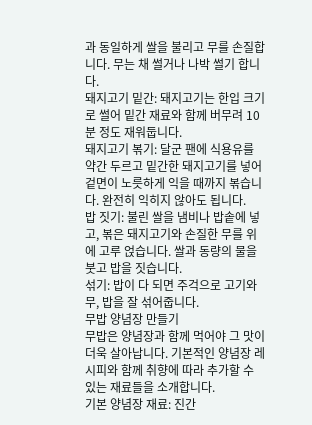과 동일하게 쌀을 불리고 무를 손질합니다. 무는 채 썰거나 나박 썰기 합니다.
돼지고기 밑간: 돼지고기는 한입 크기로 썰어 밑간 재료와 함께 버무려 10분 정도 재워둡니다.
돼지고기 볶기: 달군 팬에 식용유를 약간 두르고 밑간한 돼지고기를 넣어 겉면이 노릇하게 익을 때까지 볶습니다. 완전히 익히지 않아도 됩니다.
밥 짓기: 불린 쌀을 냄비나 밥솥에 넣고, 볶은 돼지고기와 손질한 무를 위에 고루 얹습니다. 쌀과 동량의 물을 붓고 밥을 짓습니다.
섞기: 밥이 다 되면 주걱으로 고기와 무, 밥을 잘 섞어줍니다.
무밥 양념장 만들기
무밥은 양념장과 함께 먹어야 그 맛이 더욱 살아납니다. 기본적인 양념장 레시피와 함께 취향에 따라 추가할 수 있는 재료들을 소개합니다.
기본 양념장 재료: 진간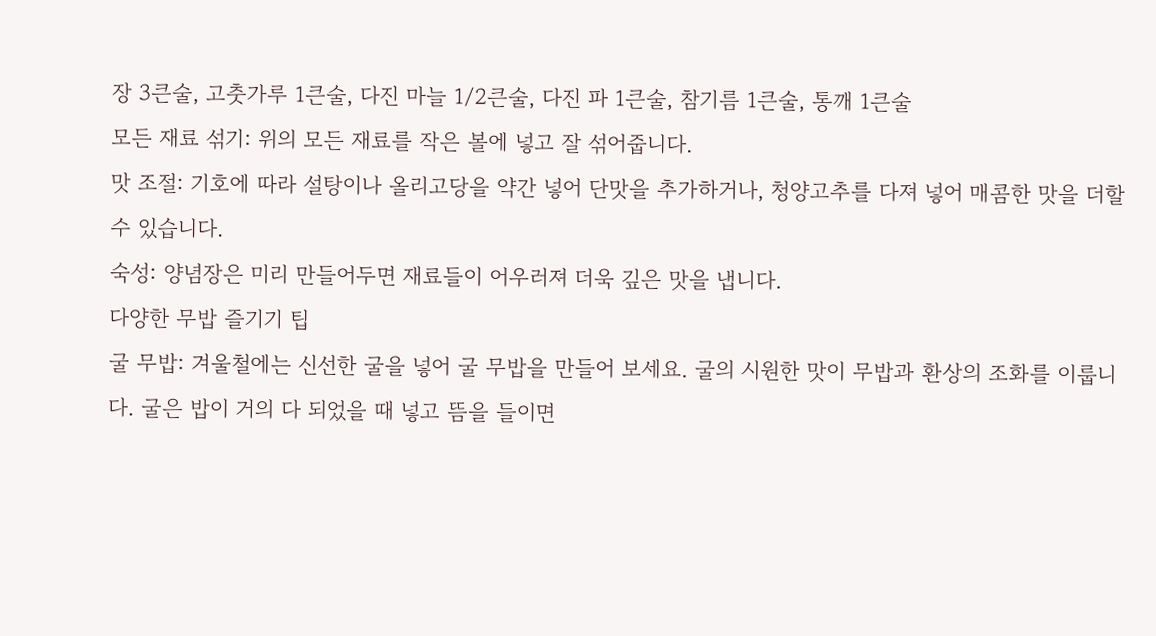장 3큰술, 고춧가루 1큰술, 다진 마늘 1/2큰술, 다진 파 1큰술, 참기름 1큰술, 통깨 1큰술
모든 재료 섞기: 위의 모든 재료를 작은 볼에 넣고 잘 섞어줍니다.
맛 조절: 기호에 따라 설탕이나 올리고당을 약간 넣어 단맛을 추가하거나, 청양고추를 다져 넣어 매콤한 맛을 더할 수 있습니다.
숙성: 양념장은 미리 만들어두면 재료들이 어우러져 더욱 깊은 맛을 냅니다.
다양한 무밥 즐기기 팁
굴 무밥: 겨울철에는 신선한 굴을 넣어 굴 무밥을 만들어 보세요. 굴의 시원한 맛이 무밥과 환상의 조화를 이룹니다. 굴은 밥이 거의 다 되었을 때 넣고 뜸을 들이면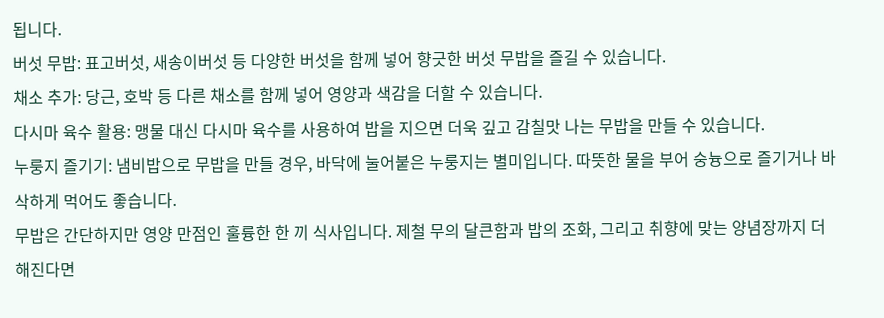됩니다.
버섯 무밥: 표고버섯, 새송이버섯 등 다양한 버섯을 함께 넣어 향긋한 버섯 무밥을 즐길 수 있습니다.
채소 추가: 당근, 호박 등 다른 채소를 함께 넣어 영양과 색감을 더할 수 있습니다.
다시마 육수 활용: 맹물 대신 다시마 육수를 사용하여 밥을 지으면 더욱 깊고 감칠맛 나는 무밥을 만들 수 있습니다.
누룽지 즐기기: 냄비밥으로 무밥을 만들 경우, 바닥에 눌어붙은 누룽지는 별미입니다. 따뜻한 물을 부어 숭늉으로 즐기거나 바삭하게 먹어도 좋습니다.
무밥은 간단하지만 영양 만점인 훌륭한 한 끼 식사입니다. 제철 무의 달큰함과 밥의 조화, 그리고 취향에 맞는 양념장까지 더해진다면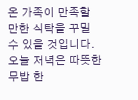온 가족이 만족할 만한 식탁을 꾸밀 수 있을 것입니다. 오늘 저녁은 따뜻한 무밥 한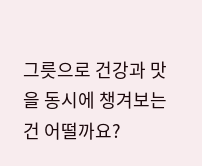그릇으로 건강과 맛을 동시에 챙겨보는 건 어떨까요?